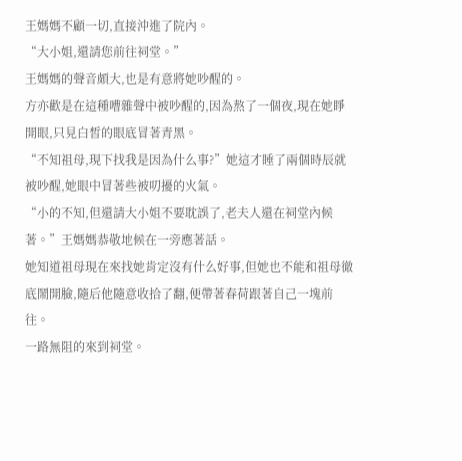王媽媽不顧一切,直接沖進了院內。
“大小姐,還請您前往祠堂。”
王媽媽的聲音頗大,也是有意將她吵醒的。
方亦歡是在這種嘈雜聲中被吵醒的,因為熬了一個夜,現在她睜開眼,只見白皙的眼底冒著青黑。
“不知祖母,現下找我是因為什么事?”她這才睡了兩個時辰就被吵醒,她眼中冒著些被叨擾的火氣。
“小的不知,但還請大小姐不要耽誤了,老夫人還在祠堂內候著。”王媽媽恭敬地候在一旁應著話。
她知道祖母現在來找她肯定沒有什么好事,但她也不能和祖母徹底鬧開臉,隨后他隨意收拾了翻,便帶著春荷跟著自己一塊前往。
一路無阻的來到祠堂。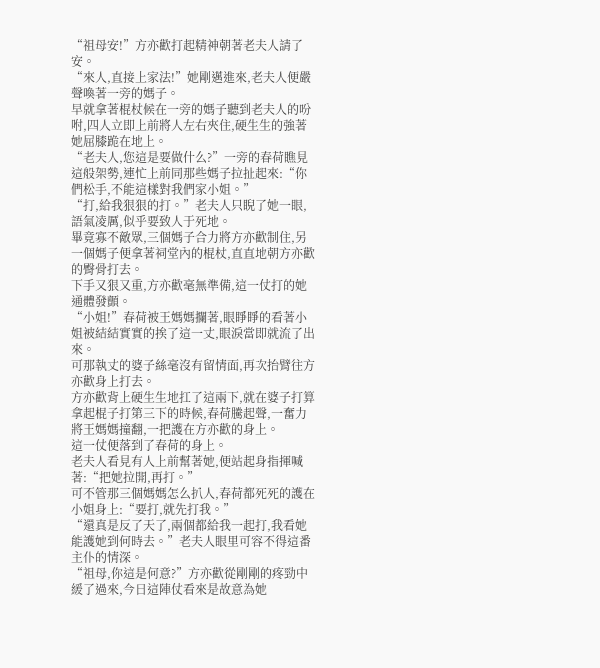“祖母安!”方亦歡打起精神朝著老夫人請了安。
“來人,直接上家法!”她剛邁進來,老夫人便嚴聲喚著一旁的媽子。
早就拿著棍杖候在一旁的媽子聽到老夫人的吩咐,四人立即上前將人左右夾住,硬生生的強著她屈膝跪在地上。
“老夫人,您這是要做什么?”一旁的春荷瞧見這般架勢,連忙上前同那些媽子拉扯起來:“你們松手,不能這樣對我們家小姐。”
“打,給我狠狠的打。”老夫人只睨了她一眼,語氣凌厲,似乎要致人于死地。
畢竟寡不敵眾,三個媽子合力將方亦歡制住,另一個媽子便拿著祠堂內的棍杖,直直地朝方亦歡的臀骨打去。
下手又狠又重,方亦歡毫無準備,這一仗打的她通體發顫。
“小姐!”春荷被王媽媽攔著,眼睜睜的看著小姐被結結實實的挨了這一丈,眼淚當即就流了出來。
可那執丈的婆子絲毫沒有留情面,再次抬臂往方亦歡身上打去。
方亦歡背上硬生生地扛了這兩下,就在婆子打算拿起棍子打第三下的時候,春荷騰起聲,一奮力將王媽媽撞翻,一把護在方亦歡的身上。
這一仗便落到了春荷的身上。
老夫人看見有人上前幫著她,便站起身指揮喊著:“把她拉開,再打。”
可不管那三個媽媽怎么扒人,春荷都死死的護在小姐身上:“要打,就先打我。”
“還真是反了天了,兩個都給我一起打,我看她能護她到何時去。”老夫人眼里可容不得這番主仆的情深。
“祖母,你這是何意?”方亦歡從剛剛的疼勁中緩了過來,今日這陣仗看來是故意為她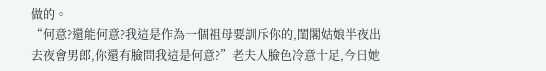做的。
“何意?還能何意?我這是作為一個祖母要訓斥你的,閨閣姑娘半夜出去夜會男郎,你還有臉問我這是何意?”老夫人臉色冷意十足,今日她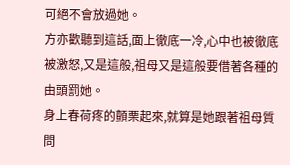可絕不會放過她。
方亦歡聽到這話,面上徹底一冷,心中也被徹底被激怒,又是這般,祖母又是這般要借著各種的由頭罰她。
身上春荷疼的顫栗起來,就算是她跟著祖母質問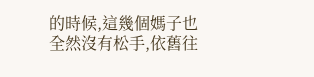的時候,這幾個媽子也全然沒有松手,依舊往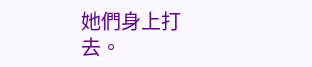她們身上打去。